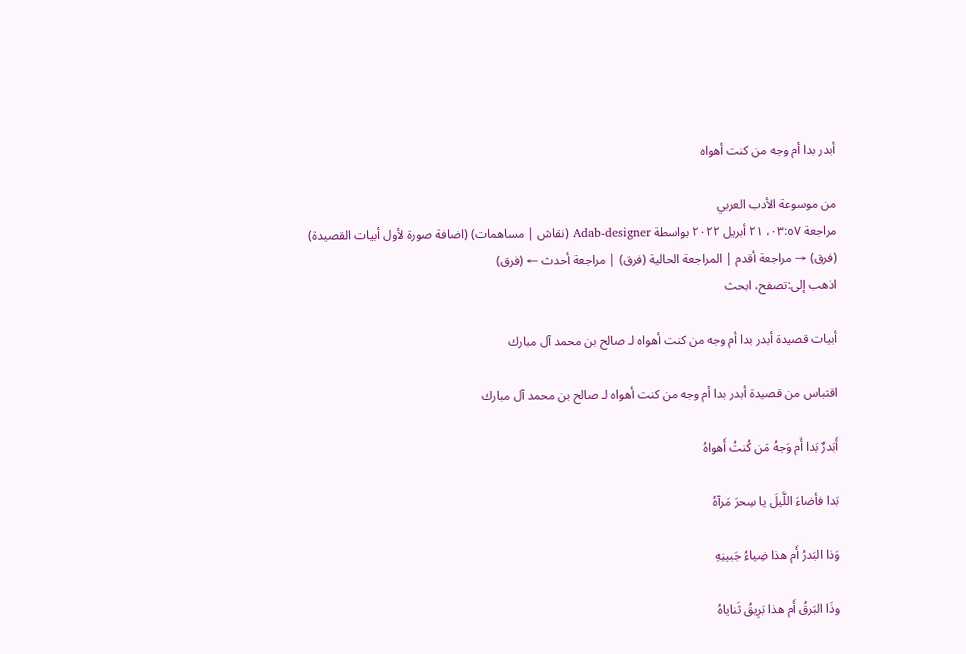أبدر بدا أم وجه من كنت أهواه

من موسوعة الأدب العربي
مراجعة ٠٣:٥٧، ٢١ أبريل ٢٠٢٢ بواسطة Adab-designer (نقاش | مساهمات) (اضافة صورة لأول أبيات القصيدة)
(فرق) → مراجعة أقدم | المراجعة الحالية (فرق) | مراجعة أحدث ← (فرق)
اذهب إلى:تصفح، ابحث

أبيات قصيدة أبدر بدا أم وجه من كنت أهواه لـ صالح بن محمد آل مبارك

اقتباس من قصيدة أبدر بدا أم وجه من كنت أهواه لـ صالح بن محمد آل مبارك

أَبَدرٌ بَدا أَم وَجهُ مَن كُنتُ أَهواهُ

بَدا فأضاءَ اللَّيلَ يا سِحرَ مَرآهُ

وَذا البَدرُ أَم هذا ضِياءُ جَبينِهِ

وذَا البَرقُ أَم هذا بَرِيقُ ثَناياهُ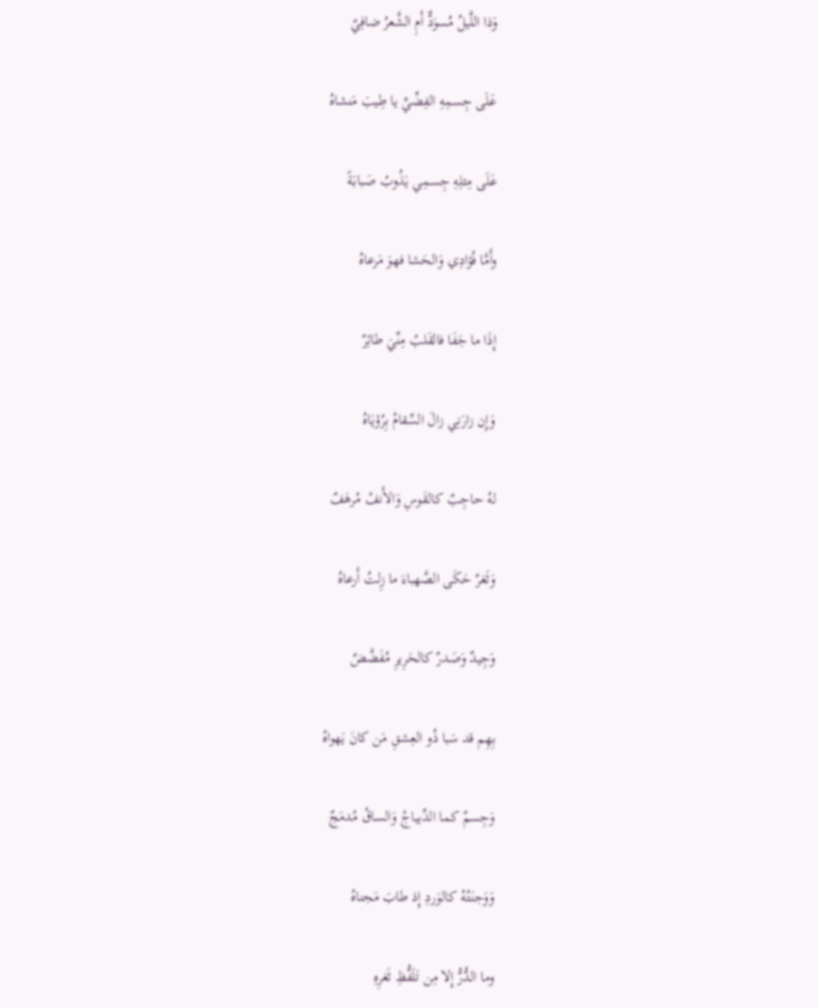وَذا اللَّيلُ مُسوَدٌّ أَمِ الشَّعرُ ضافِيٌ

عَلَى جِسمِهِ الفِضِّيِّ يا طِيبَ مَنشاهُ

عَلَى مِثلِهِ جِسمِي يَذُوبُ صَبابَةً

وأَمَّا فُؤادِي وَالحَشا فهوَ مَرعاهُ

إِذَا ما جَفَا فالقَلبُ مِنِّيَ طائِرٌ

وَإِن زارَنِي زالَ السِّقامُ بِرُؤيَاهُ

لهُ حاجِبٌ كالقَوسِ وَالأَنفُ مُرهَفٌ

وَثَغرٌ حَكَى الصَّهباءَ ما زِلتُ أَرعاهُ

وَجِيدٌ وَصَدرٌ كالحَرِيرِ مُفَضَّضٌ

بِهِم قد سَبا ذُو العِشقِ مَن كانَ يَهواهُ

وَجِسمٌ كما الدِّيباجُ وَالساقُ مُدمَجٌ

وَوَجنَتُهُ كالوَردِ إِذ طابَ مَجناهُ

وما الدُّرُّ إِلا مِن تَلَفُّظِ ثَغرِهِ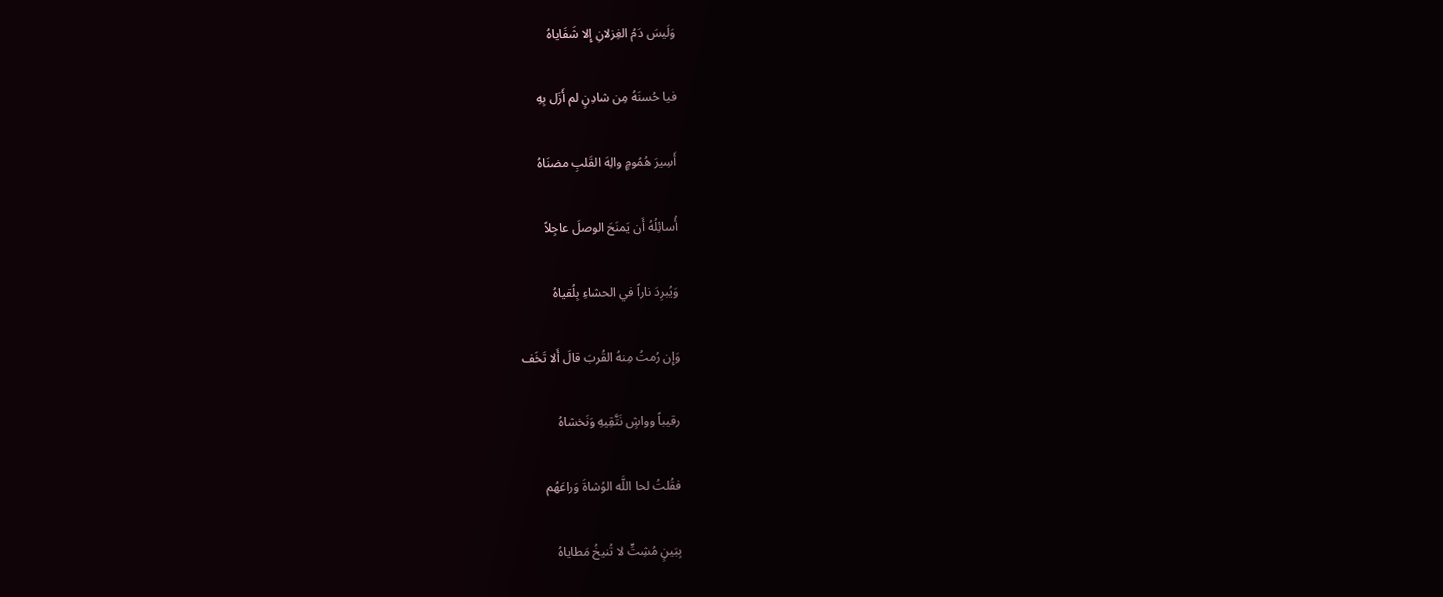وَلَيسَ دَمُ الغِزلانِ إِلا شَفَاياهُ

فيا حُسنَهُ مِن شادِنٍ لم أَزَل بِهِ

أَسِيرَ هُمُومٍ والِهَ القَلبِ مضنَاهُ

أُسائِلُهُ أَن يَمنَحَ الوصلَ عاجِلاً

وَيُبرِدَ ناراً في الحشاءِ بِلُقياهُ

وَإِن رُمتُ مِنهُ القُربَ قالَ أَلا تَخَف

رقيباً وواشٍ نَتَّقِيهِ وَنَخشاهُ

فقُلتُ لحا اللَّه الوُشاةَ وَراعَهُم

بِبَينٍ مُشِتٍّ لا تُنيخُ مَطاياهُ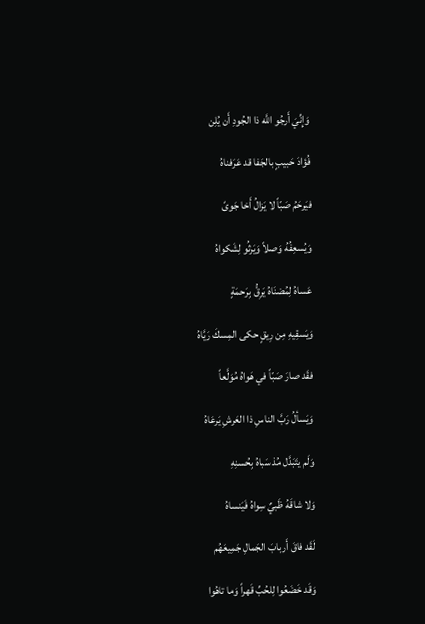وَإِنِّيَ أَرجُو اللَّه ذا الجُودِ أَن يُلِن

فُؤادَ حَبيبٍ بالجَفا قد عَرَفناهُ

فيَرحَمُ صَبّاً لا يَزالُ أَخا جَوىً

وَيُسعِفُهُ وَصلاً وَيَرثُو لِشَكواهُ

عَساهُ لِمُضنَاهُ يَرِقُّ بِرَحمَةٍ

وَيَسقِيهِ مِن رِيقٍ حكى المِسكَ رَيَّاهُ

فقَد صارَ صَبّاً في هَواهُ مُوَلَّعاً

وَيَسألُ رَبَّ الناسِ ذا العَرشِ يَرعَاهُ

وَلَم يتَبَدَّل مُذ سَباهُ بِحُسنِهِ

وَلا شاقَهُ ظَبيٌ سِواهُ فَيَنساهُ

لَقَد فاقَ أَربابَ الجَمالِ جَمِيعَهُم

وَقَد خَضَعُوا لِلحُبِّ قَهراً وَما تاهُوا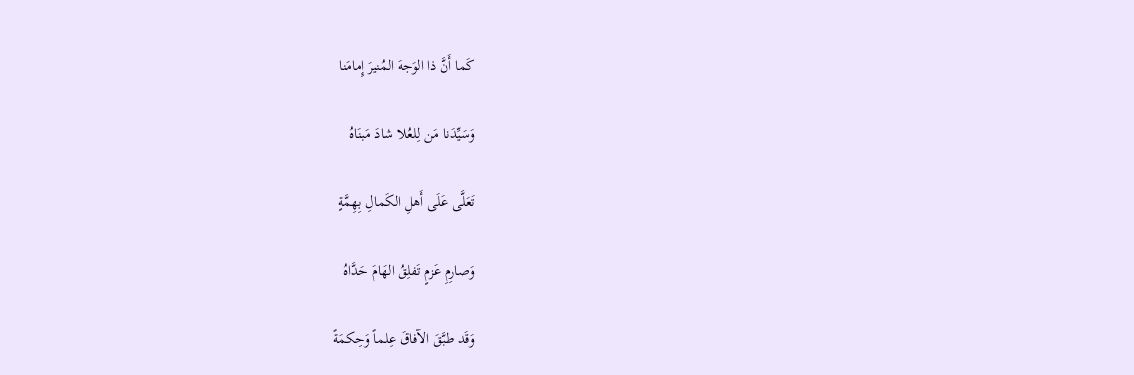كَما أَنَّ ذا الوَجهَ المُنيرَ إِمامَنا

وَسَيِّدَنا مَن لِلعُلا شادَ مَبنَاهُ

تَعَلَّى عَلَى أَهلِ الكَمالِ بِهِمَّةٍ

وَصارِمِ عَزمٍ تَفلِقُ الهَامَ حَدَّاهُ

وَقَد طبَّقَ الآفاقَ عِلماً وَحِكمَةً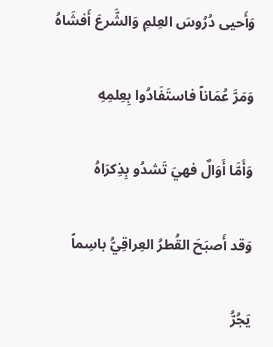وَأَحيى دُرُوسَ العِلمِ وَالشَّرعَ أَفشَاهُ

وَمَرَّ عُمَاناً فاستَفَادُوا بِعِلمِهِ

وَأَمَّا أَوَالٌ فهيَ تَشدُو بِذِكرَاهُ

وَقد أَصبَحَ القُطرُ العِراقِيُّ باسِماً

يَجُرُّ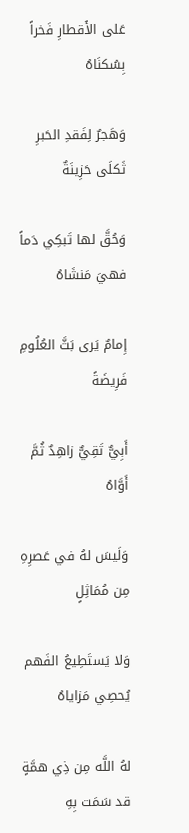عَلى الأَقطارِ فَخراً بِسُكنَاهُ

وَهَجرٌ لِفَقدِ الحَبرِ ثَكلَى حَزِينَةٌ

وَحُقَّ لها تَبكِي دَماً فهيَ مَنشَاهُ

إِمامٌ يَرى بَثَّ العُلُومِ فَرِيضَةً

أَبِيٌّ تَقِيٌّ زاهِدٌ ثُمَّ أَوَّاهُ

وَلَيسَ لهُ في عَصرِهِ مِن مُمَاثِلٍ

وَلا يَستَطِيعُ الفَهم يُحصِي مَزاياهُ

لهُ اللَّه مِن ذِي همَّةٍ قد سَمَت بِهِ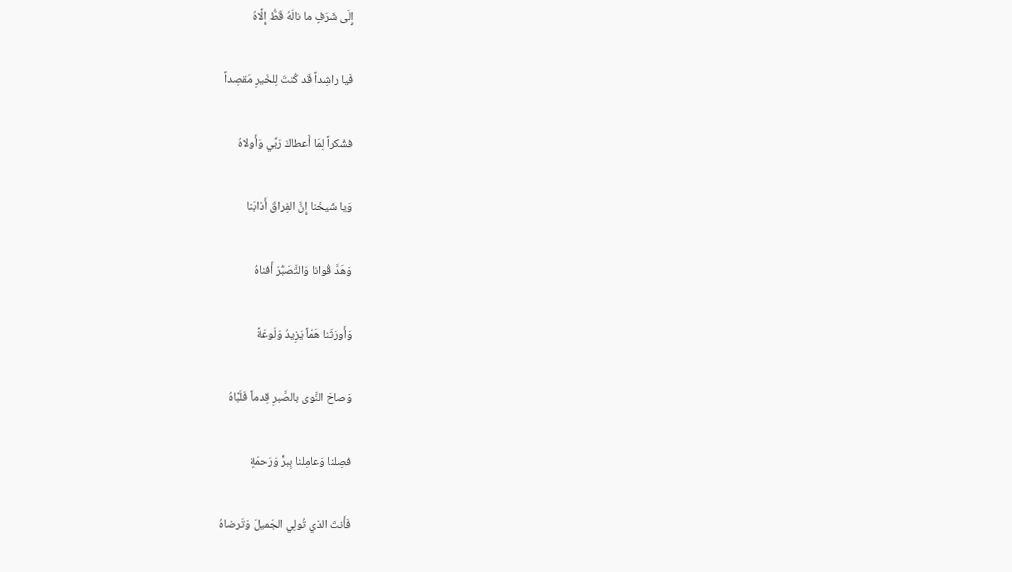إِلَى شَرَفٍ ما نالَهُ قَطُّ إِلَّاهُ

فَيا راشِداً قَد كُنتَ لِلخَيرِ مَقصِداً

فشُكراً لِمَا أَعطاكَ رَبِّي وَأَولاهُ

وَيا شَيخَنا إِنَّ الفِراقَ أَذابَنا

وَهَدَّ قُوانا وَالتَّصَبُّرَ أَفناهُ

وَأَورَثَنا هَمّاً يَزِيدُ وَلَوعَةً

وَصاحَ النَّوى بالصَّبرِ قِدماً فَلَبَّاهُ

فصِلنا وَعامِلنا بِبرٍّ وَرَحمَةٍ

فَأَنتَ الذي تُولِي الجَميلَ وَتَرضاهُ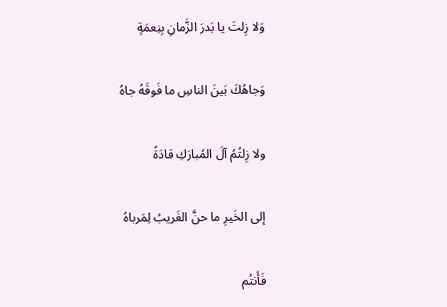وَلا زِلتَ يا بَدرَ الزَّمانِ بِنِعمَةٍ

وَجاهُكَ بَينَ الناسِ ما فَوقَهُ جاهُ

ولا زِلتُمُ آلَ المُبارَكِ قادَةً

إلى الخَيرِ ما حنَّ الغَريبُ لِمَرباهُ

فَأَنتُم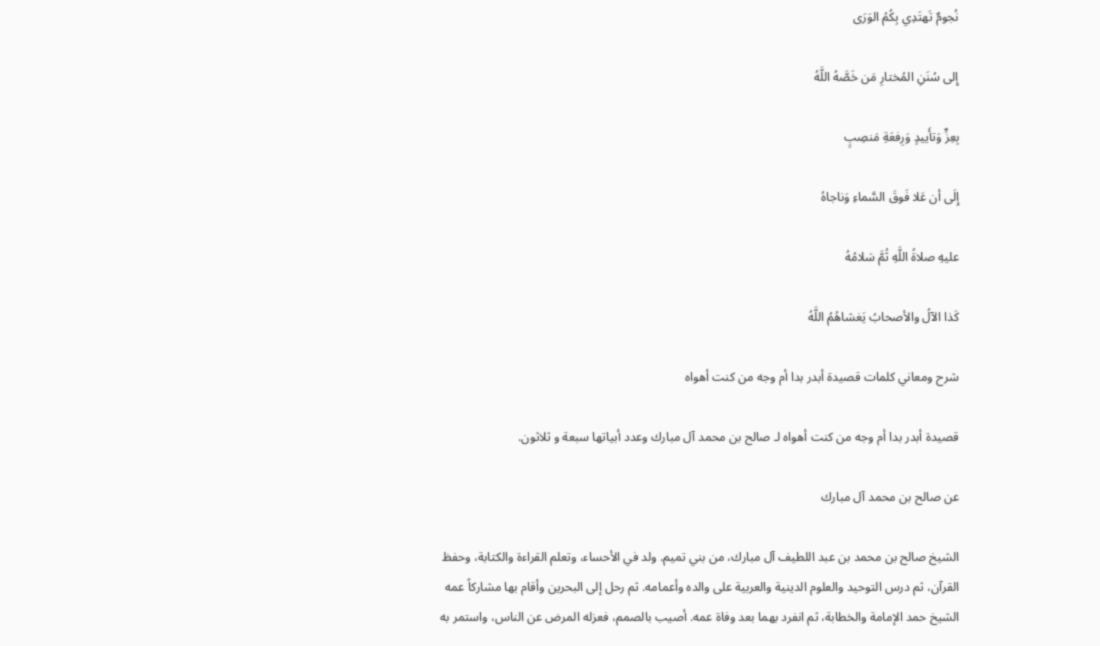نُجومٌ تَهتَدِي بِكُمُ الوَرَى

إِلى سُنَنِ المُختارِ مَن خَصَّهُ اللَّهُ

بِعِزٍّ وَتأَييدٍ وَرِفعَةِ مَنصِبٍ

إِلَى أن عَلا فَوقَ السَّماءِ وَناجاهُ

عليهِ صلاةُ اللَّهِ ثُمَّ سَلامُهُ

كَذا الآلُ والأصحابُ يَغشاهُمُ اللَّهُ

شرح ومعاني كلمات قصيدة أبدر بدا أم وجه من كنت أهواه

قصيدة أبدر بدا أم وجه من كنت أهواه لـ صالح بن محمد آل مبارك وعدد أبياتها سبعة و ثلاثون.

عن صالح بن محمد آل مبارك

الشيخ صالح بن محمد بن عبد اللطيف آل مبارك، من بني تميم. ولد في الأحساء، وتعلم القراءة والكتابة، وحفظ القرآن، ثم درس التوحيد والعلوم الدينية والعربية على والده وأعمامه. ثم رحل إلى البحرين وأقام بها مشاركاً عمه الشيخ حمد الإمامة والخطابة، ثم انفرد بهما بعد وفاة عمه. أصيب بالصمم، فعزله المرض عن الناس، واستمر به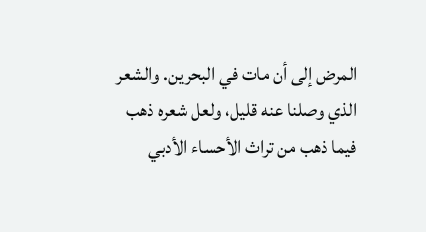المرض إلى أن مات في البحرين. والشعر الذي وصلنا عنه قليل، ولعل شعره ذهب فيما ذهب من تراث الأحساء الأدبي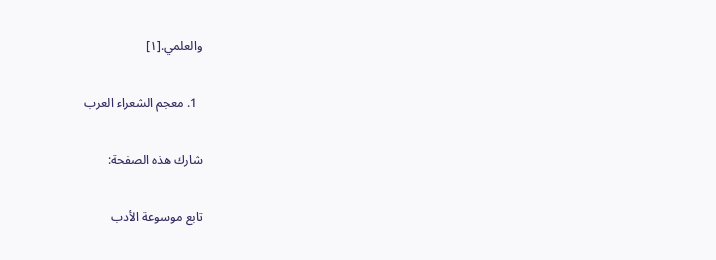والعلمي.[١]

  1. معجم الشعراء العرب

شارك هذه الصفحة:

تابع موسوعة الأدب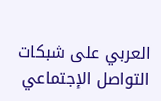العربي على شبكات التواصل الإجتماعي